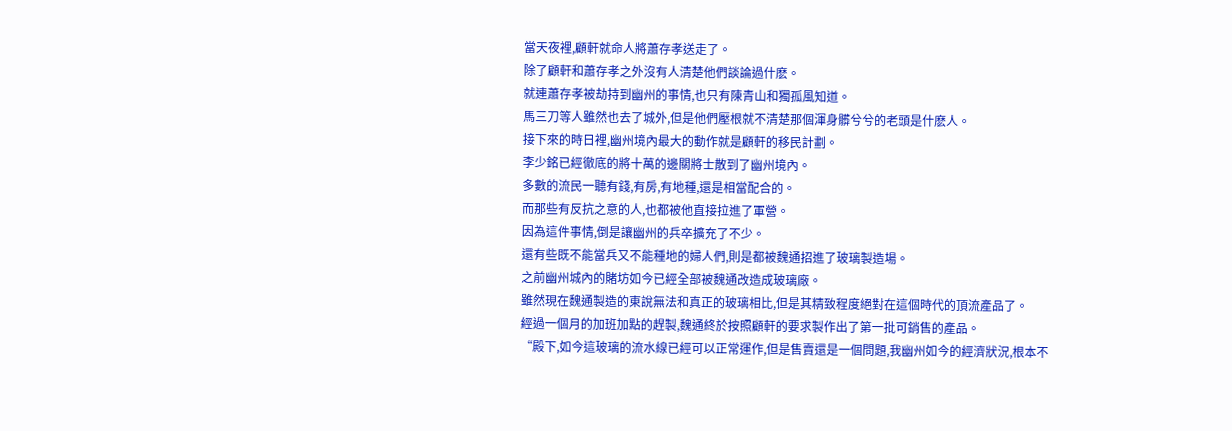當天夜裡,顧軒就命人將蕭存孝送走了。
除了顧軒和蕭存孝之外沒有人清楚他們談論過什麽。
就連蕭存孝被劫持到幽州的事情,也只有陳青山和獨孤風知道。
馬三刀等人雖然也去了城外,但是他們壓根就不清楚那個渾身髒兮兮的老頭是什麽人。
接下來的時日裡,幽州境內最大的動作就是顧軒的移民計劃。
李少銘已經徹底的將十萬的邊關將士散到了幽州境內。
多數的流民一聽有錢,有房,有地種,還是相當配合的。
而那些有反抗之意的人,也都被他直接拉進了軍營。
因為這件事情,倒是讓幽州的兵卒擴充了不少。
還有些既不能當兵又不能種地的婦人們,則是都被魏通招進了玻璃製造場。
之前幽州城內的賭坊如今已經全部被魏通改造成玻璃廠。
雖然現在魏通製造的東說無法和真正的玻璃相比,但是其精致程度絕對在這個時代的頂流產品了。
經過一個月的加班加點的趕製,魏通終於按照顧軒的要求製作出了第一批可銷售的產品。
“殿下,如今這玻璃的流水線已經可以正常運作,但是售賣還是一個問題,我幽州如今的經濟狀況,根本不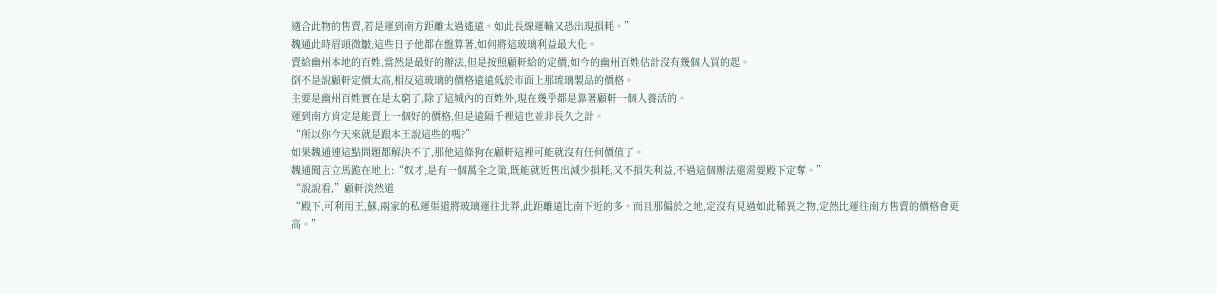適合此物的售賣,若是運到南方距離太過遙遠。如此長線運輸又恐出現損耗。”
魏通此時眉頭微皺,這些日子他都在盤算著,如何將這玻璃利益最大化。
賣給幽州本地的百姓,當然是最好的辦法,但是按照顧軒給的定價,如今的幽州百姓估計沒有幾個人買的起。
倒不是說顧軒定價太高,相反這玻璃的價格遠遠低於市面上那琉璃製品的價格。
主要是幽州百姓實在是太窮了,除了這城內的百姓外,現在幾乎都是靠著顧軒一個人養活的。
運到南方肯定是能賣上一個好的價格,但是遠隔千裡這也並非長久之計。
“所以你今天來就是跟本王說這些的嗎?”
如果魏通連這點問題都解決不了,那他這條狗在顧軒這裡可能就沒有任何價值了。
魏通聞言立馬跪在地上:“奴才,是有一個萬全之策,既能就近售出減少損耗,又不損失利益,不過這個辦法還需要殿下定奪。”
“說說看,”顧軒淡然道
“殿下,可利用王,蘇,兩家的私運渠道將玻璃運往北莽,此距離遠比南下近的多。而且那偏於之地,定沒有見過如此稀異之物,定然比運往南方售賣的價格會更高。”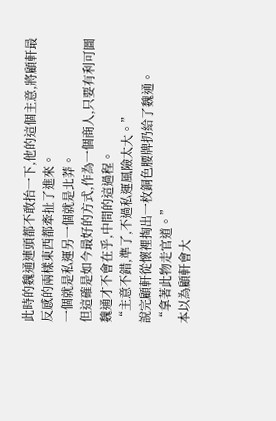此時的魏通連頭都不敢抬一下,他的這個主意,將顧軒最反感的兩樣東西都牽扯了進來。
一個就是私運另一個就是北莽。
但這確是如今最好的方式,作為一個商人,只要有利可圖魏通才不會在乎,中間的這過程。
“主意不錯,準了,不過私運風險太大。”
說完顧軒從懷裡掏出一枚銅色腰牌扔給了魏通。
“拿著此物走官道。”
本以為顧軒會大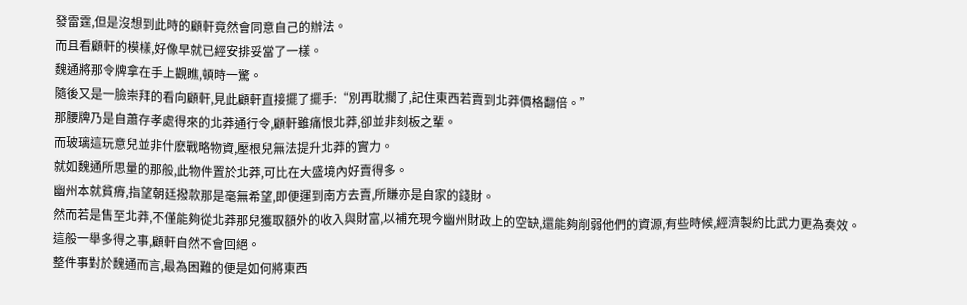發雷霆,但是沒想到此時的顧軒竟然會同意自己的辦法。
而且看顧軒的模樣,好像早就已經安排妥當了一樣。
魏通將那令牌拿在手上觀瞧,頓時一驚。
隨後又是一臉崇拜的看向顧軒,見此顧軒直接擺了擺手:“別再耽擱了,記住東西若賣到北莽價格翻倍。”
那腰牌乃是自蕭存孝處得來的北莽通行令,顧軒雖痛恨北莽,卻並非刻板之輩。
而玻璃這玩意兒並非什麽戰略物資,壓根兒無法提升北莽的實力。
就如魏通所思量的那般,此物件置於北莽,可比在大盛境內好賣得多。
幽州本就貧瘠,指望朝廷撥款那是毫無希望,即便運到南方去賣,所賺亦是自家的錢財。
然而若是售至北莽,不僅能夠從北莽那兒獲取額外的收入與財富,以補充現今幽州財政上的空缺,還能夠削弱他們的資源,有些時候,經濟製約比武力更為奏效。
這般一舉多得之事,顧軒自然不會回絕。
整件事對於魏通而言,最為困難的便是如何將東西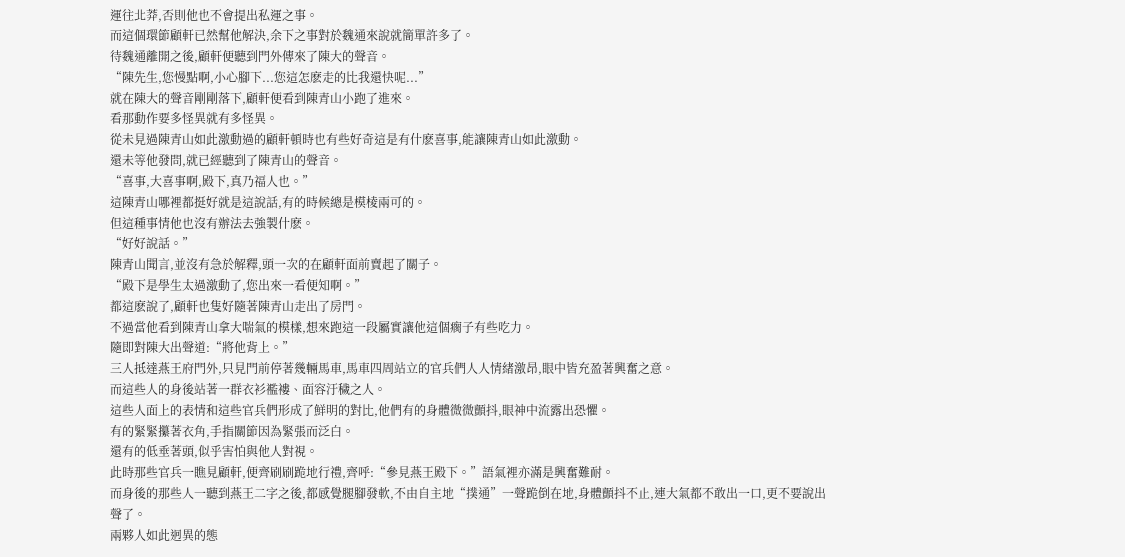運往北莽,否則他也不會提出私運之事。
而這個環節顧軒已然幫他解決,余下之事對於魏通來說就簡單許多了。
待魏通離開之後,顧軒便聽到門外傳來了陳大的聲音。
“陳先生,您慢點啊,小心腳下...您這怎麽走的比我還快呢...”
就在陳大的聲音剛剛落下,顧軒便看到陳青山小跑了進來。
看那動作要多怪異就有多怪異。
從未見過陳青山如此激動過的顧軒頓時也有些好奇這是有什麽喜事,能讓陳青山如此激動。
還未等他發問,就已經聽到了陳青山的聲音。
“喜事,大喜事啊,殿下,真乃福人也。”
這陳青山哪裡都挺好就是這說話,有的時候總是模棱兩可的。
但這種事情他也沒有辦法去強製什麽。
“好好說話。”
陳青山聞言,並沒有急於解釋,頭一次的在顧軒面前賣起了關子。
“殿下是學生太過激動了,您出來一看便知啊。”
都這麽說了,顧軒也隻好隨著陳青山走出了房門。
不過當他看到陳青山拿大喘氣的模樣,想來跑這一段屬實讓他這個瘸子有些吃力。
隨即對陳大出聲道:“將他背上。”
三人抵達燕王府門外,只見門前停著幾輛馬車,馬車四周站立的官兵們人人情緒激昂,眼中皆充盈著興奮之意。
而這些人的身後站著一群衣衫襤褸、面容汙穢之人。
這些人面上的表情和這些官兵們形成了鮮明的對比,他們有的身體微微顫抖,眼神中流露出恐懼。
有的緊緊攥著衣角,手指關節因為緊張而泛白。
還有的低垂著頭,似乎害怕與他人對視。
此時那些官兵一瞧見顧軒,便齊刷刷跪地行禮,齊呼:“參見燕王殿下。”語氣裡亦滿是興奮難耐。
而身後的那些人一聽到燕王二字之後,都感覺腿腳發軟,不由自主地“撲通”一聲跪倒在地,身體顫抖不止,連大氣都不敢出一口,更不要說出聲了。
兩夥人如此迥異的態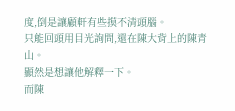度,倒是讓顧軒有些摸不清頭腦。
只能回頭用目光詢問,還在陳大背上的陳青山。
顯然是想讓他解釋一下。
而陳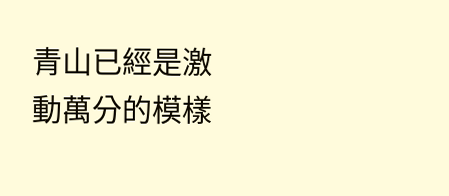青山已經是激動萬分的模樣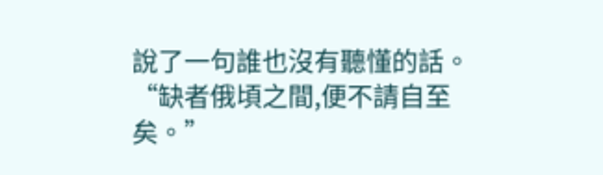說了一句誰也沒有聽懂的話。
“缺者俄頃之間,便不請自至矣。”